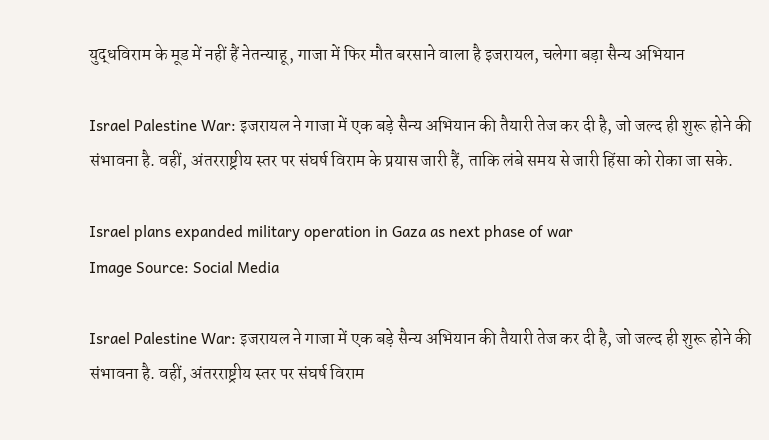युद्धविराम के मूड में नहीं हैं नेतन्याहू, गाजा में फिर मौत बरसाने वाला है इजरायल, चलेगा बड़ा सैन्य अभियान

Israel Palestine War: इजरायल ने गाजा में एक बड़े सैन्य अभियान की तैयारी तेज कर दी है, जो जल्द ही शुरू होने की संभावना है. वहीं, अंतरराष्ट्रीय स्तर पर संघर्ष विराम के प्रयास जारी हैं, ताकि लंबे समय से जारी हिंसा को रोका जा सके.

Israel plans expanded military operation in Gaza as next phase of war
Image Source: Social Media

Israel Palestine War: इजरायल ने गाजा में एक बड़े सैन्य अभियान की तैयारी तेज कर दी है, जो जल्द ही शुरू होने की संभावना है. वहीं, अंतरराष्ट्रीय स्तर पर संघर्ष विराम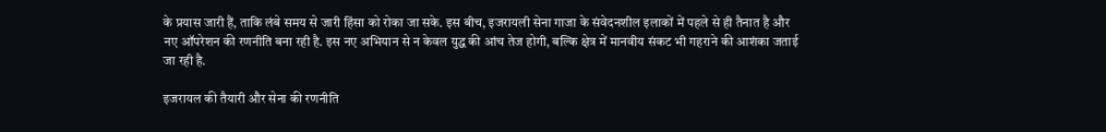के प्रयास जारी हैं, ताकि लंबे समय से जारी हिंसा को रोका जा सके. इस बीच, इजरायली सेना गाजा के संवेदनशील इलाकों में पहले से ही तैनात है और नए ऑपरेशन की रणनीति बना रही है. इस नए अभियान से न केवल युद्ध की आंच तेज होगी, बल्कि क्षेत्र में मानवीय संकट भी गहराने की आशंका जताई जा रही है.

इजरायल की तैयारी और सेना की रणनीति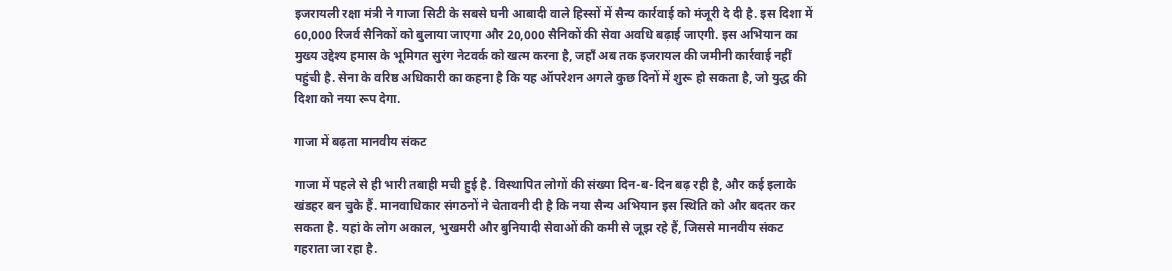इजरायली रक्षा मंत्री ने गाजा सिटी के सबसे घनी आबादी वाले हिस्सों में सैन्य कार्रवाई को मंजूरी दे दी है. इस दिशा में 60,000 रिजर्व सैनिकों को बुलाया जाएगा और 20,000 सैनिकों की सेवा अवधि बढ़ाई जाएगी. इस अभियान का मुख्य उद्देश्य हमास के भूमिगत सुरंग नेटवर्क को खत्म करना है, जहाँ अब तक इजरायल की जमीनी कार्रवाई नहीं पहुंची है. सेना के वरिष्ठ अधिकारी का कहना है कि यह ऑपरेशन अगले कुछ दिनों में शुरू हो सकता है, जो युद्ध की दिशा को नया रूप देगा.

गाजा में बढ़ता मानवीय संकट

गाजा में पहले से ही भारी तबाही मची हुई है. विस्थापित लोगों की संख्या दिन-ब-दिन बढ़ रही है, और कई इलाके खंडहर बन चुके हैं. मानवाधिकार संगठनों ने चेतावनी दी है कि नया सैन्य अभियान इस स्थिति को और बदतर कर सकता है. यहां के लोग अकाल, भुखमरी और बुनियादी सेवाओं की कमी से जूझ रहे हैं, जिससे मानवीय संकट गहराता जा रहा है.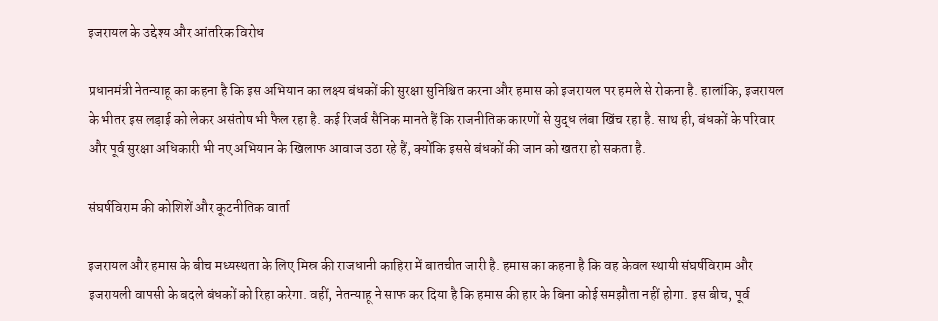इजरायल के उद्देश्य और आंतरिक विरोध

प्रधानमंत्री नेतन्याहू का कहना है कि इस अभियान का लक्ष्य बंधकों की सुरक्षा सुनिश्चित करना और हमास को इजरायल पर हमले से रोकना है. हालांकि, इजरायल के भीतर इस लड़ाई को लेकर असंतोष भी फैल रहा है. कई रिजर्व सैनिक मानते हैं कि राजनीतिक कारणों से युद्ध लंबा खिंच रहा है. साथ ही, बंधकों के परिवार और पूर्व सुरक्षा अधिकारी भी नए अभियान के खिलाफ आवाज उठा रहे हैं, क्योंकि इससे बंधकों की जान को खतरा हो सकता है.

संघर्षविराम की कोशिशें और कूटनीतिक वार्ता

इजरायल और हमास के बीच मध्यस्थता के लिए मिस्र की राजधानी काहिरा में बातचीत जारी है. हमास का कहना है कि वह केवल स्थायी संघर्षविराम और इजरायली वापसी के बदले बंधकों को रिहा करेगा. वहीं, नेतन्याहू ने साफ कर दिया है कि हमास की हार के बिना कोई समझौता नहीं होगा. इस बीच, पूर्व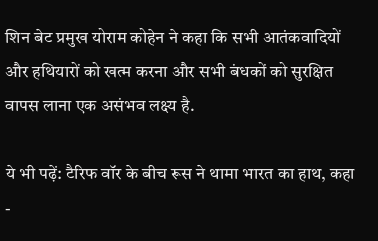शिन बेट प्रमुख योराम कोहेन ने कहा कि सभी आतंकवादियों और हथियारों को खत्म करना और सभी बंधकों को सुरक्षित वापस लाना एक असंभव लक्ष्य है.

ये भी पढ़ें: टैरिफ वॉर के बीच रूस ने थामा भारत का हाथ, कहा -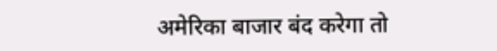अमेरिका बाजार बंद करेगा तो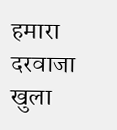हमारा दरवाजा खुला